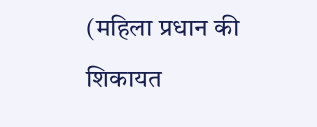(महिला प्रधान की शिकायत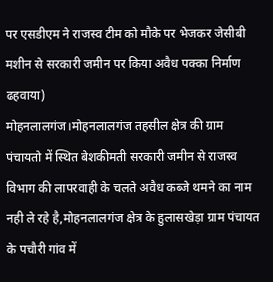पर एसडीएम ने राजस्व टीम को मौके पर भेजकर जेसीबी मशीन से सरकारी जमीन पर किया अवैध पक्का निर्माण ढहवाया)
मोहनलालगंज।मोहनलालगंज तहसील क्षेत्र की ग्राम पंचायतो में स्थित बेशकीमती सरकारी जमीन से राजस्व विभाग की लापरवाही के चलते अवैध कब्जे थमने का नाम नही ले रहे है,मोहनलालगंज क्षेत्र के हुलासखेड़ा ग्राम पंचायत के पचौरी गांव में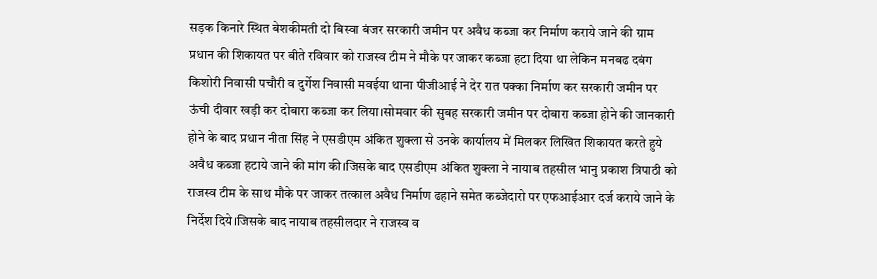सड़क किनारे स्थित बेशकीमती दो बिस्वा बंजर सरकारी जमीन पर अवैध कब्जा कर निर्माण कराये जाने की ग्राम प्रधान की शिकायत पर बीते रविवार को राजस्व टीम ने मौके पर जाकर कब्जा हटा दिया था लेकिन मनबढ दबंग किशोरी निवासी पचौरी व दुर्गेश निवासी मवईया थाना पीजीआई ने देर रात पक्का निर्माण कर सरकारी जमीन पर ऊंची दीवार खड़ी कर दोबारा कब्जा कर लिया।सोमवार की सुबह सरकारी जमीन पर दोबारा कब्जा होने की जानकारी होने के बाद प्रधान नीता सिंह ने एसडीएम अंकित शुक्ला से उनके कार्यालय में मिलकर लिखित शिकायत करते हुये अवैध कब्जा हटाये जाने की मांग की।जिसके बाद एसडीएम अंकित शुक्ला ने नायाब तहसील भानु प्रकाश त्रिपाठी को राजस्व टीम के साथ मौके पर जाकर तत्काल अवैध निर्माण ढहाने समेत कब्जेदारो पर एफआईआर दर्ज कराये जाने के निर्देश दिये।जिसके बाद नायाब तहसीलदार ने राजस्व व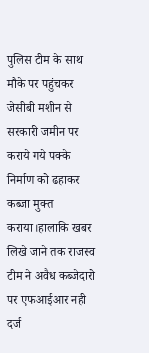पुलिस टीम के साथ मौके पर पहुंचकर जेसीबी मशीन से सरकारी जमीन पर कराये गये पक्के निर्माण को ढहाकर कब्जा मुक्त कराया।हालाकि खबर लिखे जाने तक राजस्व टीम ने अवैध कब्जेदारो पर एफआईआर नही दर्ज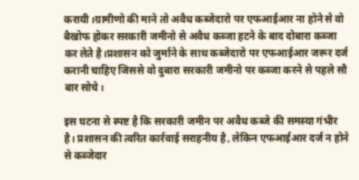करायी।ग्रामीणो की माने तो अवैध कब्जेदारो पर एफआईआर ना होने से वो बैखोफ होकर सरकारी जमीनो से अवैध कब्जा हटने के बाद दोबारा कब्जा कर लेते है।प्रशासन को जुर्माने के साथ कब्जेदारो पर एफआईआर जरूर दर्ज करानी चाहिए जिससे वो दुबारा सरकारी जमीनो पर कब्जा करने से पहले सौ बार सोचे।

इस घटना से स्पष्ट है कि सरकारी जमीन पर अवैध कब्जे की समस्या गंभीर है। प्रशासन की त्वरित कार्रवाई सराहनीय है, लेकिन एफआईआर दर्ज न होने से कब्जेदार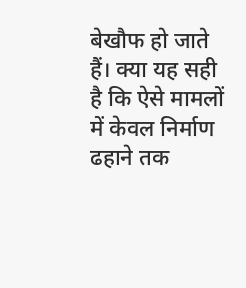बेखौफ हो जाते हैं। क्या यह सही है कि ऐसे मामलों में केवल निर्माण ढहाने तक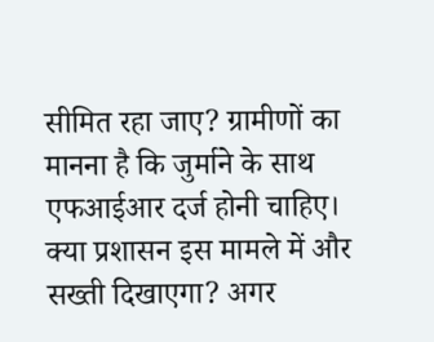सीमित रहा जाए? ग्रामीणों का मानना है कि जुर्माने के साथ एफआईआर दर्ज होनी चाहिए। क्या प्रशासन इस मामले में और सख्ती दिखाएगा? अगर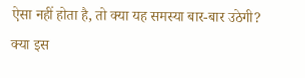ऐसा नहीं होता है, तो क्या यह समस्या बार-बार उठेगी? क्या इस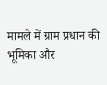मामले में ग्राम प्रधान की भूमिका और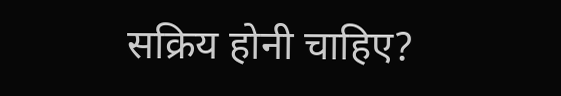सक्रिय होनी चाहिए?